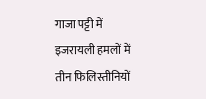गाजा पट्टी में इजरायली हमलों में तीन फिलिस्तीनियों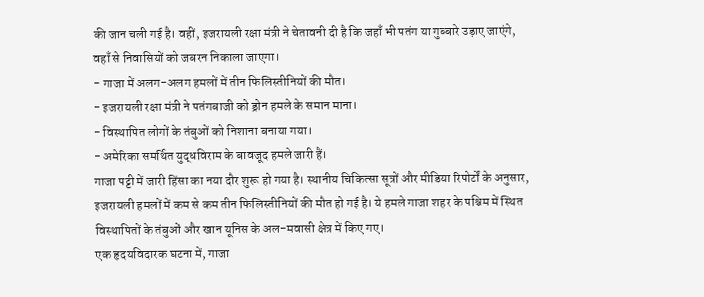की जान चली गई है। वहीं, इजरायली रक्षा मंत्री ने चेतावनी दी है कि जहाँ भी पतंग या गुब्बारे उड़ाए जाएंगे, वहाँ से निवासियों को जबरन निकाला जाएगा।
- गाजा में अलग-अलग हमलों में तीन फिलिस्तीनियों की मौत।
- इजरायली रक्षा मंत्री ने पतंगबाजी को ड्रोन हमले के समान माना।
- विस्थापित लोगों के तंबुओं को निशाना बनाया गया।
- अमेरिका समर्थित युद्धविराम के बावजूद हमले जारी हैं।
गाजा पट्टी में जारी हिंसा का नया दौर शुरू हो गया है। स्थानीय चिकित्सा सूत्रों और मीडिया रिपोर्टों के अनुसार, इजरायली हमलों में कम से कम तीन फिलिस्तीनियों की मौत हो गई है। ये हमले गाजा शहर के पश्चिम में स्थित विस्थापितों के तंबुओं और खान यूनिस के अल-मवासी क्षेत्र में किए गए।
एक हृदयविदारक घटना में, गाजा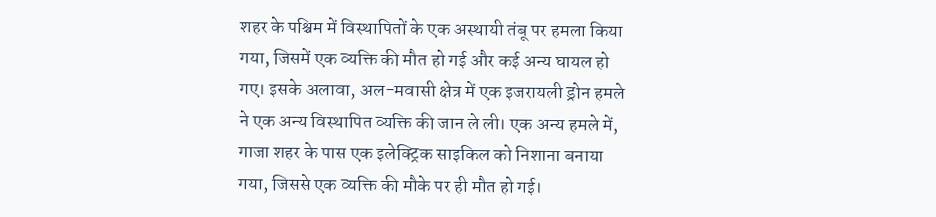शहर के पश्चिम में विस्थापितों के एक अस्थायी तंबू पर हमला किया गया, जिसमें एक व्यक्ति की मौत हो गई और कई अन्य घायल हो गए। इसके अलावा, अल-मवासी क्षेत्र में एक इजरायली ड्रोन हमले ने एक अन्य विस्थापित व्यक्ति की जान ले ली। एक अन्य हमले में, गाजा शहर के पास एक इलेक्ट्रिक साइकिल को निशाना बनाया गया, जिससे एक व्यक्ति की मौके पर ही मौत हो गई।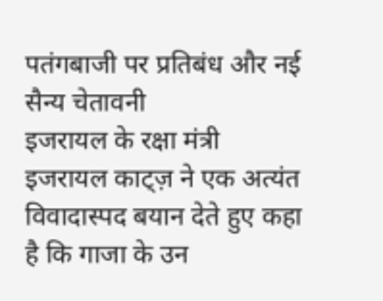पतंगबाजी पर प्रतिबंध और नई सैन्य चेतावनी
इजरायल के रक्षा मंत्री इजरायल काट्ज़ ने एक अत्यंत विवादास्पद बयान देते हुए कहा है कि गाजा के उन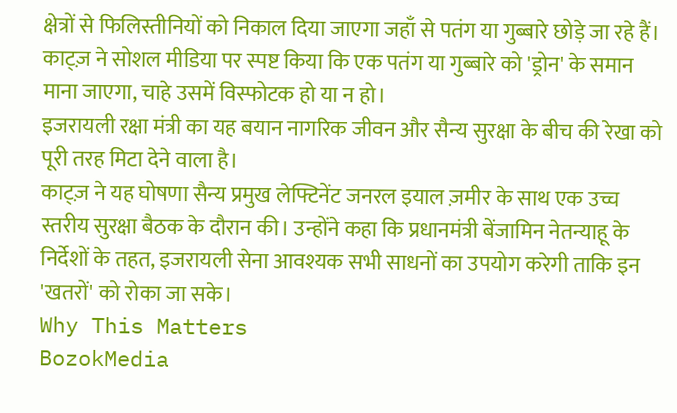क्षेत्रों से फिलिस्तीनियों को निकाल दिया जाएगा जहाँ से पतंग या गुब्बारे छोड़े जा रहे हैं। काट्ज़ ने सोशल मीडिया पर स्पष्ट किया कि एक पतंग या गुब्बारे को 'ड्रोन' के समान माना जाएगा, चाहे उसमें विस्फोटक हो या न हो।
इजरायली रक्षा मंत्री का यह बयान नागरिक जीवन और सैन्य सुरक्षा के बीच की रेखा को पूरी तरह मिटा देने वाला है।
काट्ज़ ने यह घोषणा सैन्य प्रमुख लेफ्टिनेंट जनरल इयाल ज़मीर के साथ एक उच्च स्तरीय सुरक्षा बैठक के दौरान की। उन्होंने कहा कि प्रधानमंत्री बेंजामिन नेतन्याहू के निर्देशों के तहत, इजरायली सेना आवश्यक सभी साधनों का उपयोग करेगी ताकि इन 'खतरों' को रोका जा सके।
Why This Matters
BozokMedia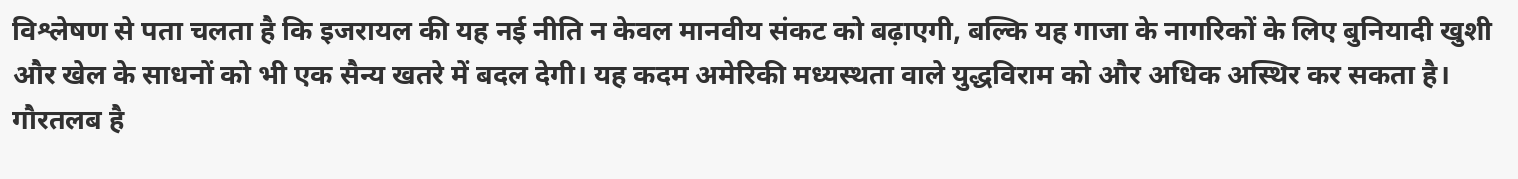विश्लेषण से पता चलता है कि इजरायल की यह नई नीति न केवल मानवीय संकट को बढ़ाएगी, बल्कि यह गाजा के नागरिकों के लिए बुनियादी खुशी और खेल के साधनों को भी एक सैन्य खतरे में बदल देगी। यह कदम अमेरिकी मध्यस्थता वाले युद्धविराम को और अधिक अस्थिर कर सकता है।
गौरतलब है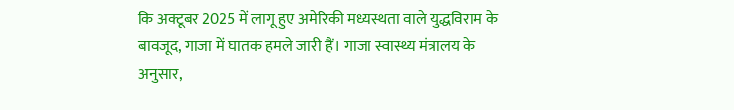कि अक्टूबर 2025 में लागू हुए अमेरिकी मध्यस्थता वाले युद्धविराम के बावजूद, गाजा में घातक हमले जारी हैं। गाजा स्वास्थ्य मंत्रालय के अनुसार,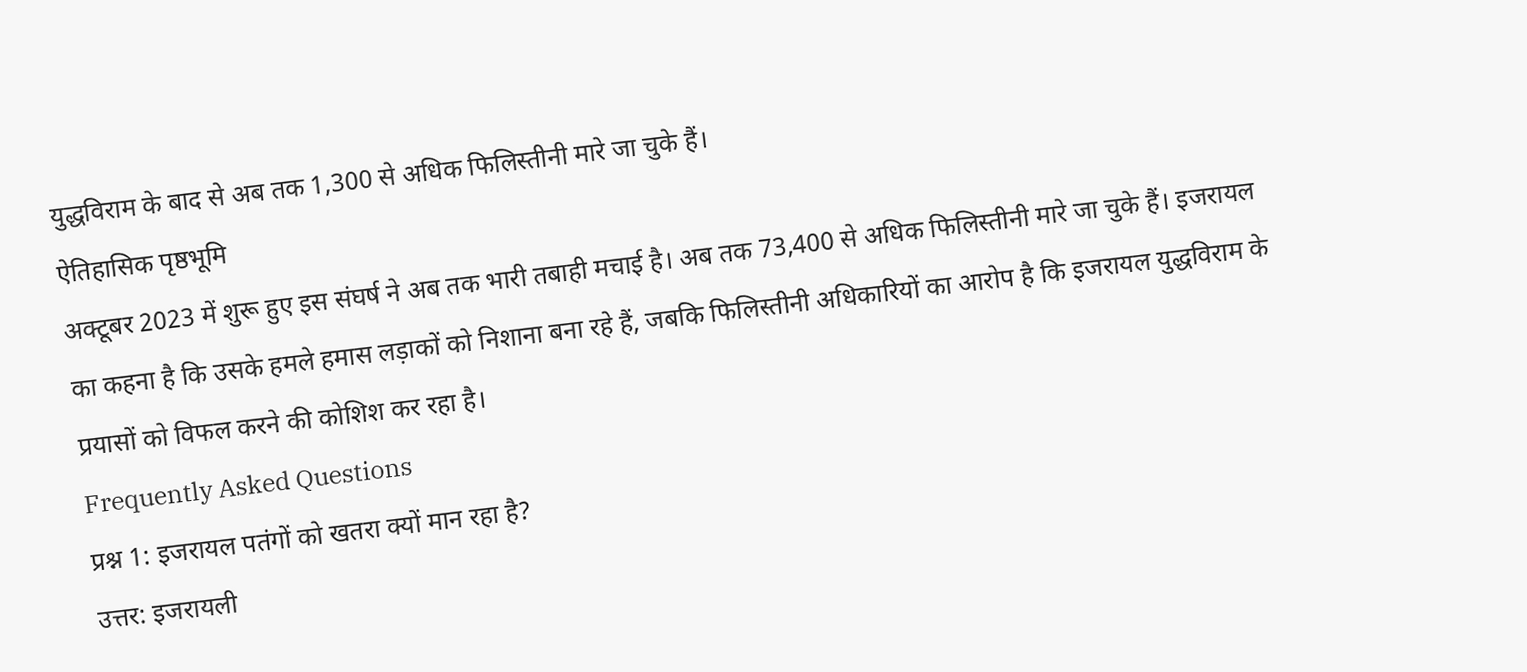युद्धविराम के बाद से अब तक 1,300 से अधिक फिलिस्तीनी मारे जा चुके हैं।
ऐतिहासिक पृष्ठभूमि
अक्टूबर 2023 में शुरू हुए इस संघर्ष ने अब तक भारी तबाही मचाई है। अब तक 73,400 से अधिक फिलिस्तीनी मारे जा चुके हैं। इजरायल का कहना है कि उसके हमले हमास लड़ाकों को निशाना बना रहे हैं, जबकि फिलिस्तीनी अधिकारियों का आरोप है कि इजरायल युद्धविराम के प्रयासों को विफल करने की कोशिश कर रहा है।
Frequently Asked Questions
प्रश्न 1: इजरायल पतंगों को खतरा क्यों मान रहा है?
उत्तर: इजरायली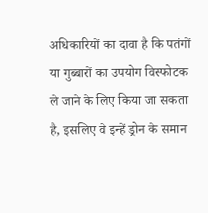अधिकारियों का दावा है कि पतंगों या गुब्बारों का उपयोग विस्फोटक ले जाने के लिए किया जा सकता है, इसलिए वे इन्हें ड्रोन के समान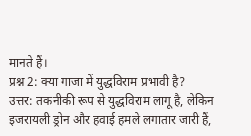मानते हैं।
प्रश्न 2: क्या गाजा में युद्धविराम प्रभावी है?
उत्तर: तकनीकी रूप से युद्धविराम लागू है, लेकिन इजरायली ड्रोन और हवाई हमले लगातार जारी हैं,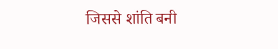जिससे शांति बनी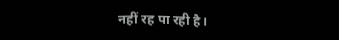नहीं रह पा रही है।